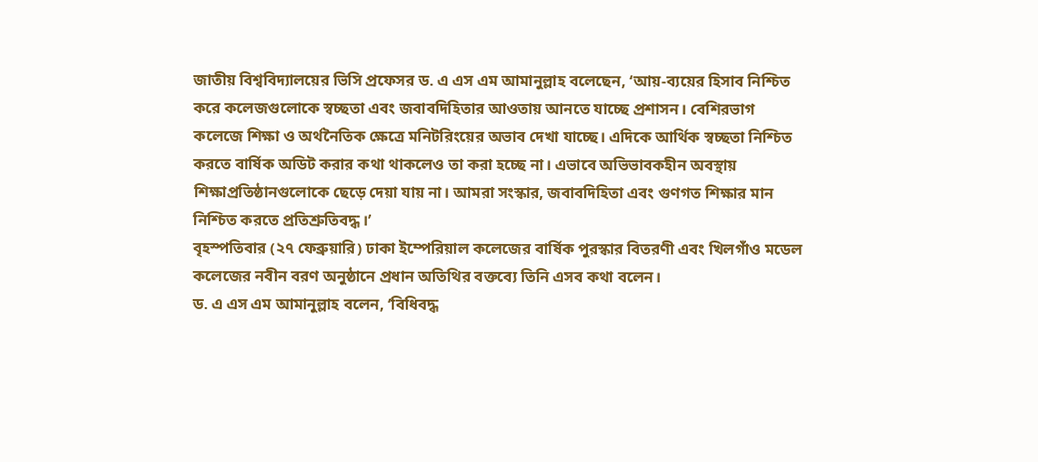জাতীয় বিশ্ববিদ্যালয়ের ভিসি প্রফেসর ড. এ এস এম আমানুল্লাহ বলেছেন, ‘আয়-ব্যয়ের হিসাব নিশ্চিত করে কলেজগুলোকে স্বচ্ছতা এবং জবাবদিহিতার আওতায় আনতে যাচ্ছে প্রশাসন। বেশিরভাগ কলেজে শিক্ষা ও অর্থনৈতিক ক্ষেত্রে মনিটরিংয়ের অভাব দেখা যাচ্ছে। এদিকে আর্থিক স্বচ্ছতা নিশ্চিত করতে বার্ষিক অডিট করার কথা থাকলেও তা করা হচ্ছে না। এভাবে অভিভাবকহীন অবস্থায় শিক্ষাপ্রতিষ্ঠানগুলোকে ছেড়ে দেয়া যায় না। আমরা সংস্কার, জবাবদিহিতা এবং গুণগত শিক্ষার মান নিশ্চিত করতে প্রতিশ্রুতিবদ্ধ।’
বৃহস্পতিবার (২৭ ফেব্রুয়ারি) ঢাকা ইম্পেরিয়াল কলেজের বার্ষিক পুরস্কার বিতরণী এবং খিলগাঁও মডেল কলেজের নবীন বরণ অনুষ্ঠানে প্রধান অতিথির বক্তব্যে তিনি এসব কথা বলেন।
ড. এ এস এম আমানুল্লাহ বলেন, ‘বিধিবদ্ধ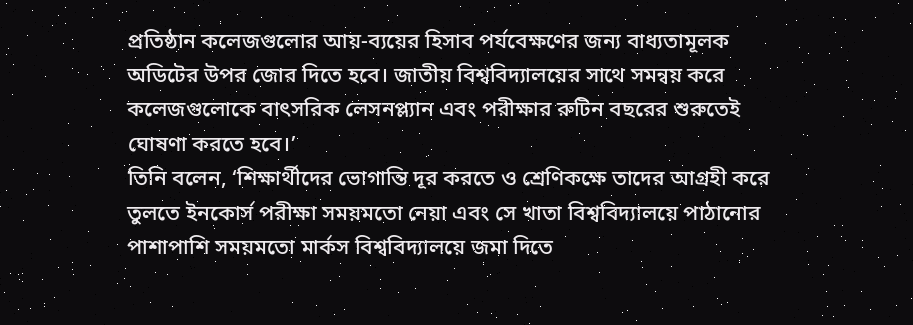প্রতিষ্ঠান কলেজগুলোর আয়-ব্যয়ের হিসাব পর্যবেক্ষণের জন্য বাধ্যতামূলক অডিটের উপর জোর দিতে হবে। জাতীয় বিশ্ববিদ্যালয়ের সাথে সমন্বয় করে কলেজগুলোকে বাৎসরিক লেসনপ্ল্যান এবং পরীক্ষার রুটিন বছরের শুরুতেই ঘোষণা করতে হবে।’
তিনি বলেন, ‘শিক্ষার্থীদের ভোগান্তি দূর করতে ও শ্রেণিকক্ষে তাদের আগ্রহী করে তুলতে ইনকোর্স পরীক্ষা সময়মতো নেয়া এবং সে খাতা বিশ্ববিদ্যালয়ে পাঠানোর পাশাপাশি সময়মতো মার্কস বিশ্ববিদ্যালয়ে জমা দিতে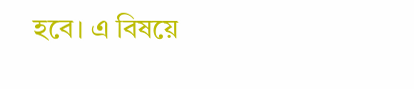হবে। এ বিষয়ে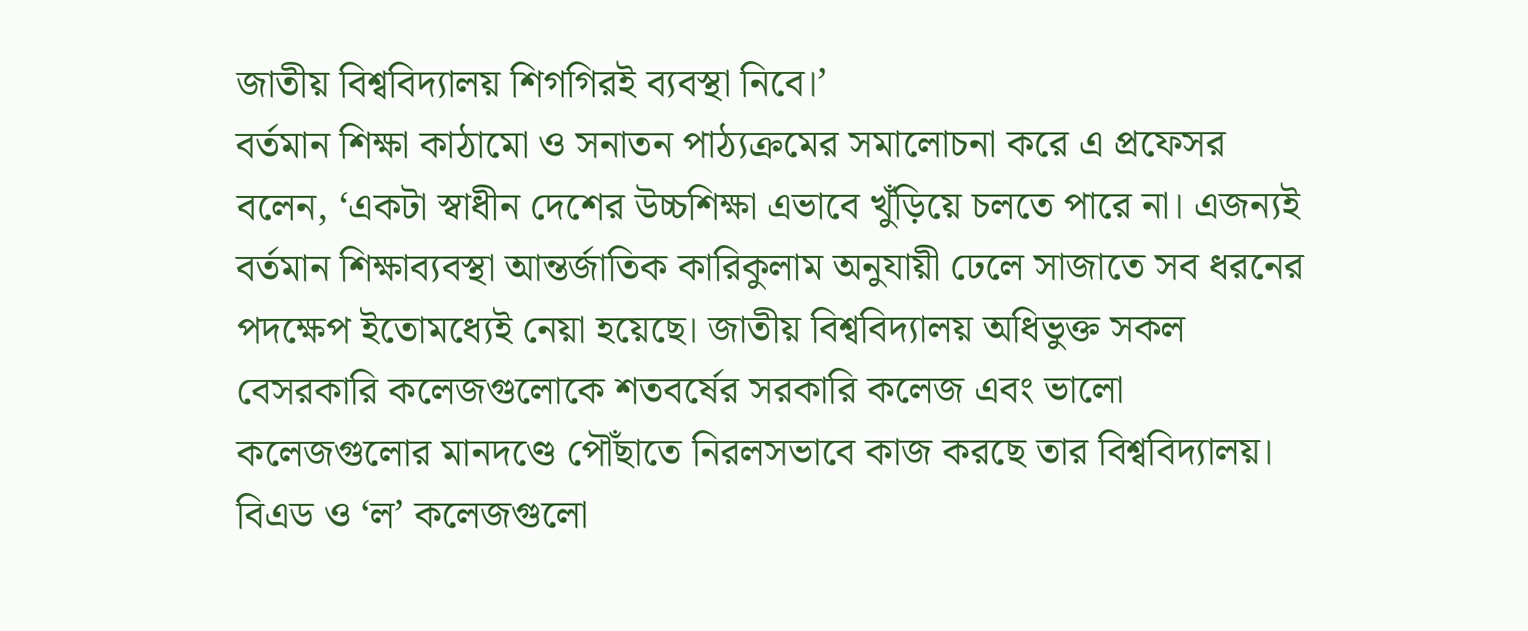জাতীয় বিশ্ববিদ্যালয় শিগগিরই ব্যবস্থা নিবে।’
বর্তমান শিক্ষা কাঠামো ও সনাতন পাঠ্যক্রমের সমালোচনা করে এ প্রফেসর বলেন, ‘একটা স্বাধীন দেশের উচ্চশিক্ষা এভাবে খুঁড়িয়ে চলতে পারে না। এজন্যই বর্তমান শিক্ষাব্যবস্থা আন্তর্জাতিক কারিকুলাম অনুযায়ী ঢেলে সাজাতে সব ধরনের পদক্ষেপ ইতোমধ্যেই নেয়া হয়েছে। জাতীয় বিশ্ববিদ্যালয় অধিভুক্ত সকল বেসরকারি কলেজগুলোকে শতবর্ষের সরকারি কলেজ এবং ভালো কলেজগুলোর মানদণ্ডে পৌঁছাতে নিরলসভাবে কাজ করছে তার বিশ্ববিদ্যালয়। বিএড ও ‘ল’ কলেজগুলো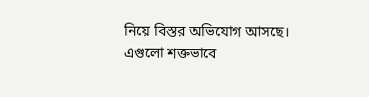নিয়ে বিস্তর অভিযোগ আসছে। এগুলো শক্তভাবে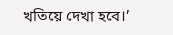খতিয়ে দেখা হবে।’